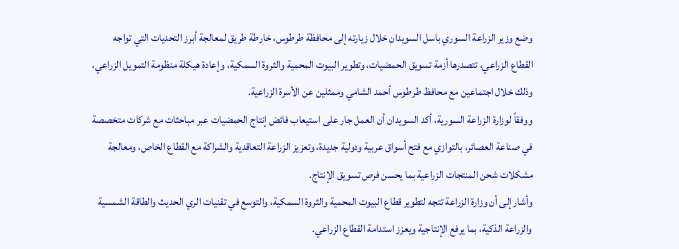وضع وزير الزراعة السوري باسل السويدان خلال زيارته إلى محافظة طرطوس، خارطة طريق لمعالجة أبرز التحديات التي تواجه القطاع الزراعي، تتصدرها أزمة تسويق الحمضيات، وتطوير البيوت المحمية والثروة السمكية، وإعادة هيكلة منظومة التمويل الزراعي، وذلك خلال اجتماعين مع محافظ طرطوس أحمد الشامي وممثلين عن الأسرة الزراعية.
ووفقاً لوزارة الزراعة السورية، أكد السويدان أن العمل جار على استيعاب فائض إنتاج الحمضيات عبر مباحثات مع شركات متخصصة في صناعة العصائر، بالتوازي مع فتح أسواق عربية ودولية جديدة، وتعزيز الزراعة التعاقدية والشراكة مع القطاع الخاص، ومعالجة مشكلات شحن المنتجات الزراعية بما يحسن فرص تسويق الإنتاج.
وأشار إلى أن وزارة الزراعة تتجه لتطوير قطاع البيوت المحمية والثروة السمكية، والتوسع في تقنيات الري الحديث والطاقة الشمسية والزراعة الذكية، بما يرفع الإنتاجية ويعزز استدامة القطاع الزراعي.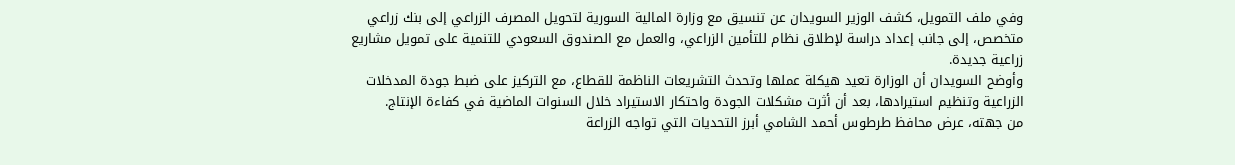وفي ملف التمويل، كشف الوزير السويدان عن تنسيق مع وزارة المالية السورية لتحويل المصرف الزراعي إلى بنك زراعي متخصص، إلى جانب إعداد دراسة لإطلاق نظام للتأمين الزراعي، والعمل مع الصندوق السعودي للتنمية على تمويل مشاريع زراعية جديدة.
وأوضح السويدان أن الوزارة تعيد هيكلة عملها وتحدث التشريعات الناظمة للقطاع، مع التركيز على ضبط جودة المدخلات الزراعية وتنظيم استيرادها، بعد أن أثرت مشكلات الجودة واحتكار الاستيراد خلال السنوات الماضية في كفاءة الإنتاج.
من جهته، عرض محافظ طرطوس أحمد الشامي أبرز التحديات التي تواجه الزراعة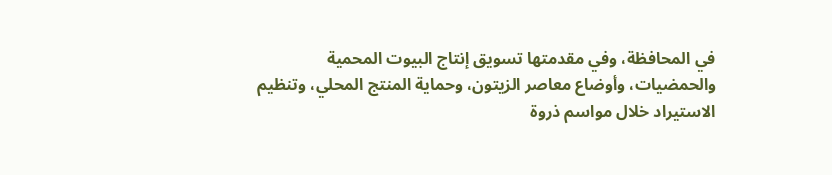في المحافظة، وفي مقدمتها تسويق إنتاج البيوت المحمية والحمضيات، وأوضاع معاصر الزيتون، وحماية المنتج المحلي، وتنظيم الاستيراد خلال مواسم ذروة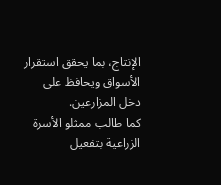الإنتاج، بما يحقق استقرار الأسواق ويحافظ على دخل المزارعين.
كما طالب ممثلو الأسرة الزراعية بتفعيل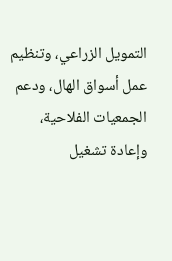التمويل الزراعي، وتنظيم عمل أسواق الهال، ودعم الجمعيات الفلاحية، وإعادة تشغيل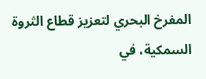المفرخ البحري لتعزيز قطاع الثروة السمكية، في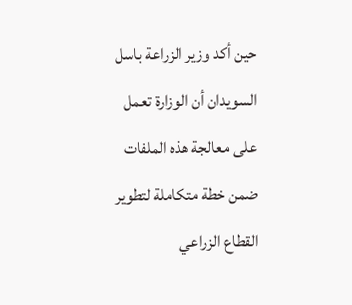حين أكد وزير الزراعة باسل السويدان أن الوزارة تعمل على معالجة هذه الملفات ضمن خطة متكاملة لتطوير القطاع الزراعي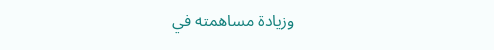وزيادة مساهمته في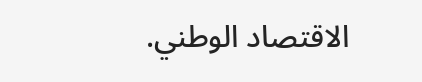الاقتصاد الوطني.